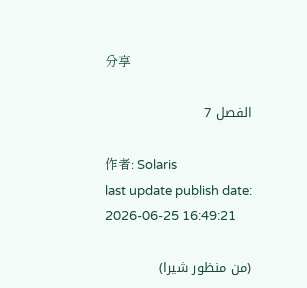分享

الفصل 7

作者: Solaris
last update publish date: 2026-06-25 16:49:21

(من منظور شيرا)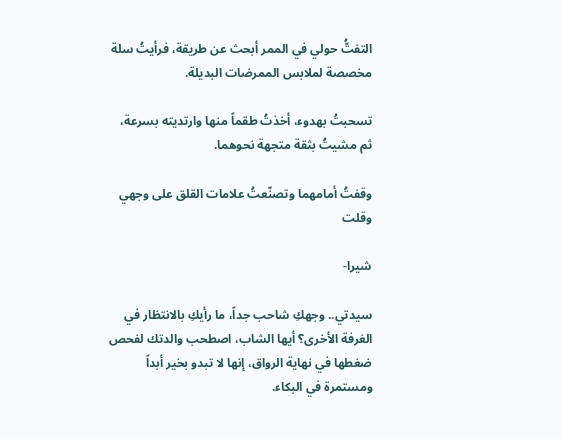التفتُّ حولي في الممر أبحث عن طريقة، فرأيتُ سلة مخصصة لملابس الممرضات البديلة.

تسحبتُ بهدوء، أخذتُ طقماً منها وارتديته بسرعة، ثم مشيتُ بثقة متجهة نحوهما.

وقفتُ أمامهما وتصنّعتُ علامات القلق على وجهي وقلت

شيرا-

سيدتي.. وجهكِ شاحب جداً، ما رأيكِ بالانتظار في الغرفة الأخرى؟ أيها الشاب، اصطحب والدتك لفحص ضغطها في نهاية الرواق، إنها لا تبدو بخير أبداً ومستمرة في البكاء.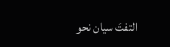التفتَ سيان نحو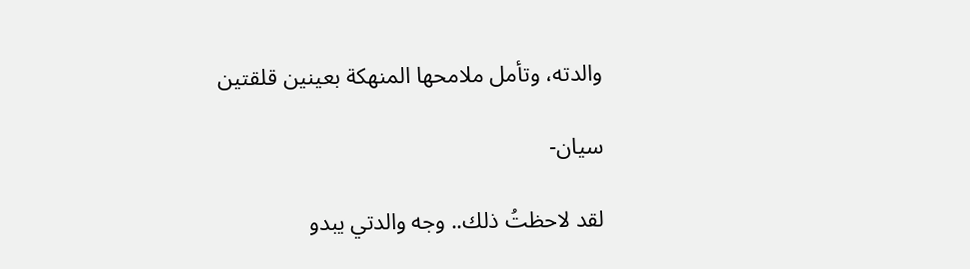والدته، وتأمل ملامحها المنهكة بعينين قلقتين

سيان-

لقد لاحظتُ ذلك.. وجه والدتي يبدو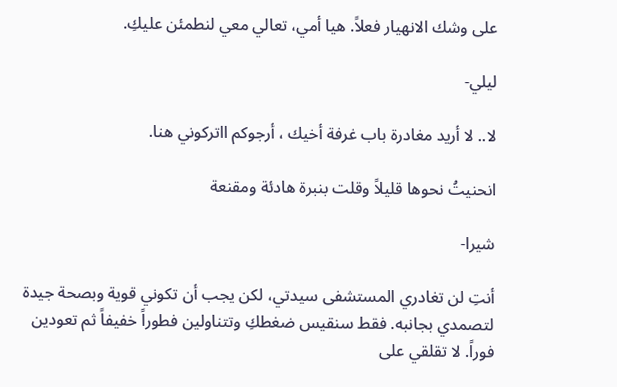على وشك الانهيار فعلاً. هيا أمي، تعالي معي لنطمئن عليكِ.

ليلي-

لا.. لا أريد مغادرة باب غرفة أخيك ، أرجوكم ااتركوني هنا.

انحنيتُ نحوها قليلاً وقلت بنبرة هادئة ومقنعة

شيرا-

أنتِ لن تغادري المستشفى سيدتي، لكن يجب أن تكوني قوية وبصحة جيدة لتصمدي بجانبه. فقط سنقيس ضغطكِ وتتناولين فطوراً خفيفاً ثم تعودين فوراً. لا تقلقي على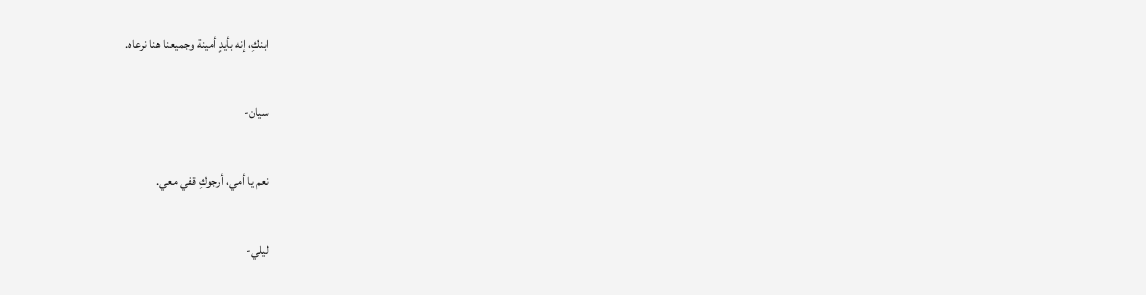ابنكِ، إنه بأيدٍ أمينة وجميعنا هنا نرعاه.

سيان-

نعم يا أمي، أرجوكِ قفي معي.

ليلي-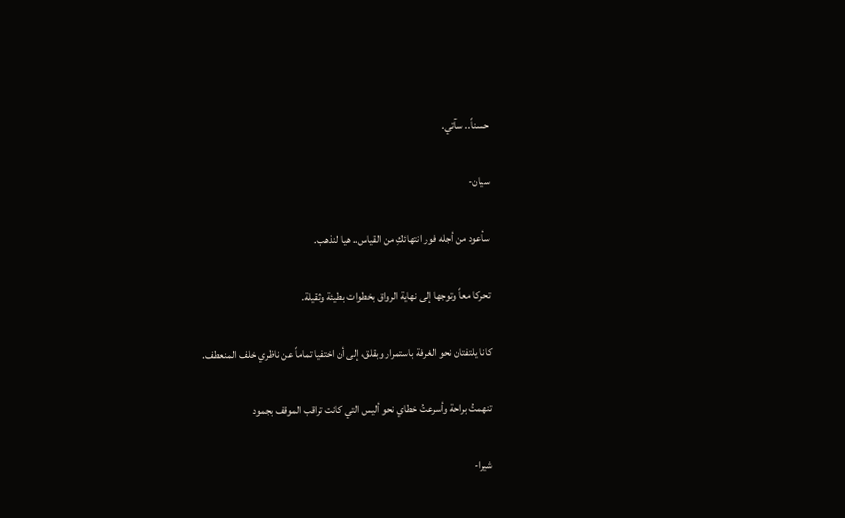حسناً.. سآتي.

سيان-

سأعود من أجله فور انتهائكِ من القياس.. هيا لنذهب.

تحركا معاً وتوجها إلى نهاية الرواق بخطوات بطيئة وثقيلة.

كانا يلتفتان نحو الغرفة باستمرار وبقلق، إلى أن اختفيا تماماً عن ناظري خلف المنعطف.

تنهمتُ براحة وأسرعتُ خطاي نحو أليس التي كانت تراقب الموقف بجمود

شيرا-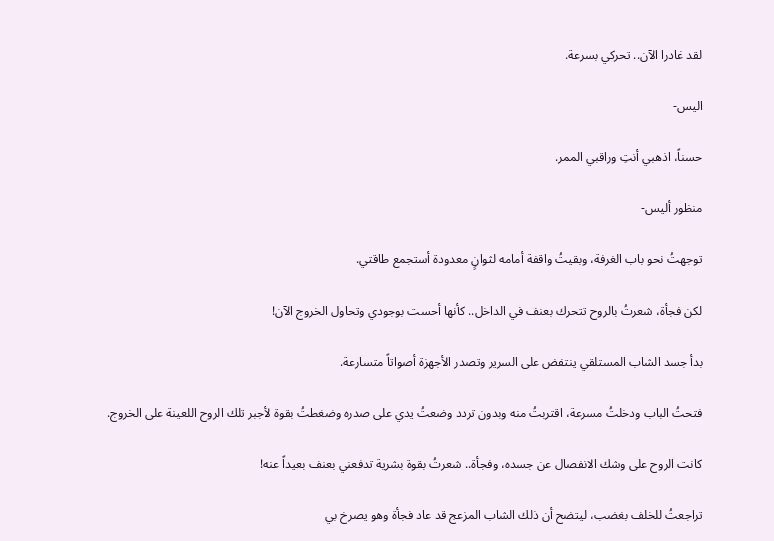لقد غادرا الآن.. تحركي بسرعة.

اليس-

حسناً، اذهبي أنتِ وراقبي الممر.

منظور أليس-

توجهتُ نحو باب الغرفة، وبقيتُ واقفة أمامه لثوانٍ معدودة أستجمع طاقتي.

لكن فجأة، شعرتُ بالروح تتحرك بعنف في الداخل.. كأنها أحست بوجودي وتحاول الخروج الآن!

بدأ جسد الشاب المستلقي ينتفض على السرير وتصدر الأجهزة أصواتاً متسارعة.

فتحتُ الباب ودخلتُ مسرعة، اقتربتُ منه وبدون تردد وضعتُ يدي على صدره وضغطتُ بقوة لأجبر تلك الروح اللعينة على الخروج.

كانت الروح على وشك الانفصال عن جسده، وفجأة.. شعرتُ بقوة بشرية تدفعني بعنف بعيداً عنه!

تراجعتُ للخلف بغضب، ليتضح أن ذلك الشاب المزعج قد عاد فجأة وهو يصرخ بي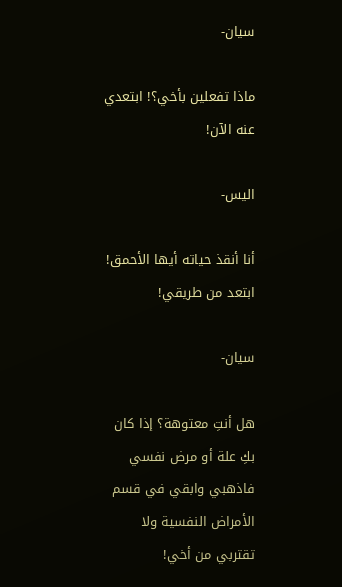سيان-

ماذا تفعلين بأخي؟! ابتعدي عنه الآن!

اليس-

أنا أنقذ حياته أيها الأحمق! ابتعد من طريقي!

سيان-

هل أنتِ معتوهة؟ إذا كان بكِ علة أو مرض نفسي فاذهبي وابقي في قسم الأمراض النفسية ولا تقتربي من أخي!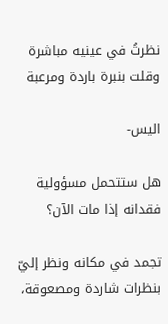نظرتُ في عينيه مباشرة وقلت بنبرة باردة ومرعبة

اليس-

هل ستتحمل مسؤولية فقدانه إذا مات الآن؟

تجمد في مكانه ونظر إليّ بنظرات شاردة ومصعوقة،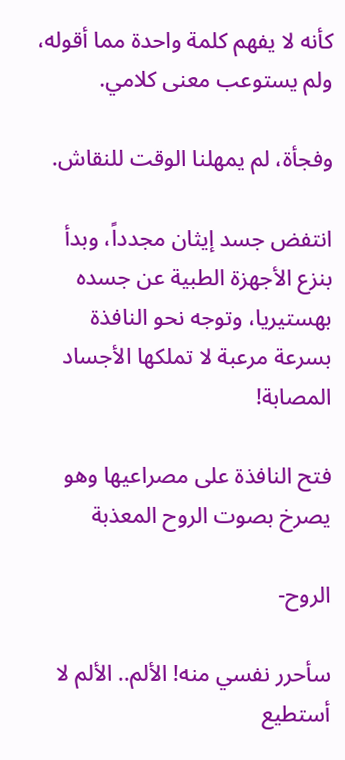كأنه لا يفهم كلمة واحدة مما أقوله، ولم يستوعب معنى كلامي.

وفجأة، لم يمهلنا الوقت للنقاش.

انتفض جسد إيثان مجدداً، وبدأ بنزع الأجهزة الطبية عن جسده بهستيريا، وتوجه نحو النافذة بسرعة مرعبة لا تملكها الأجساد المصابة!

فتح النافذة على مصراعيها وهو يصرخ بصوت الروح المعذبة

الروح-

سأحرر نفسي منه! الألم.. الألم لا أستطيع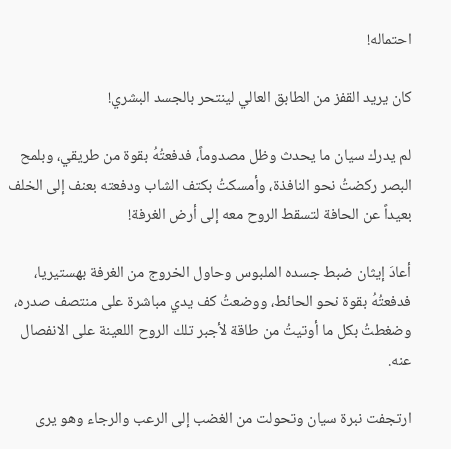احتماله!

كان يريد القفز من الطابق العالي لينتحر بالجسد البشري!

لم يدرك سيان ما يحدث وظل مصدوماً، فدفعتُهُ بقوة من طريقي، وبلمح البصر ركضتُ نحو النافذة، وأمسكتُ بكتف الشاب ودفعته بعنف إلى الخلف بعيداً عن الحافة لتسقط الروح معه إلى أرض الغرفة!

أعادَ إيثان ضبط جسده الملبوس وحاول الخروج من الغرفة بهستيريا، فدفعتُهُ بقوة نحو الحائط، ووضعتُ كف يدي مباشرة على منتصف صدره، وضغطتُ بكل ما أوتيتُ من طاقة لأجبر تلك الروح اللعينة على الانفصال عنه.

ارتجفت نبرة سيان وتحولت من الغضب إلى الرعب والرجاء وهو يرى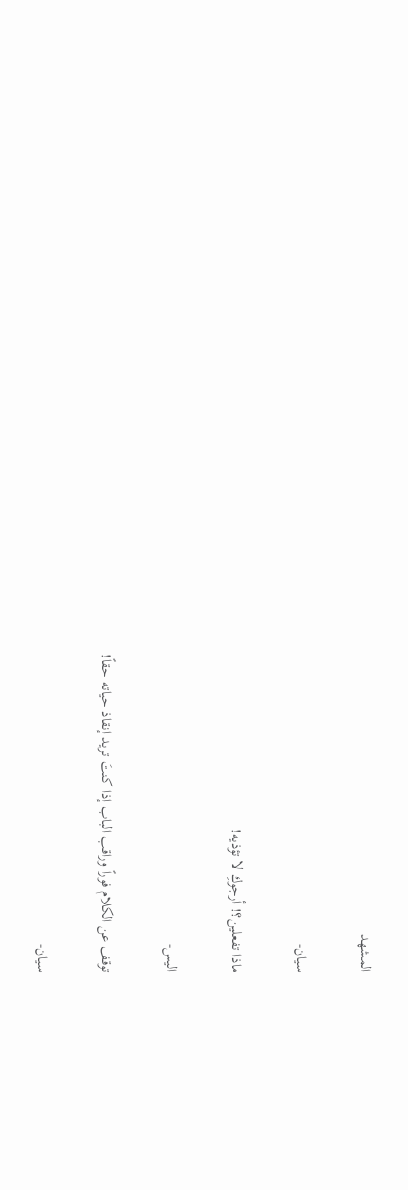المشهد

سيان-

ماذا تفعلين؟! أرجوكِ لا تؤذيه!

اليس-

توقف عن الكلام فوراً وراقب الباب إذا كنتَ تريد إنقاذ حياته حقاً!

سيان-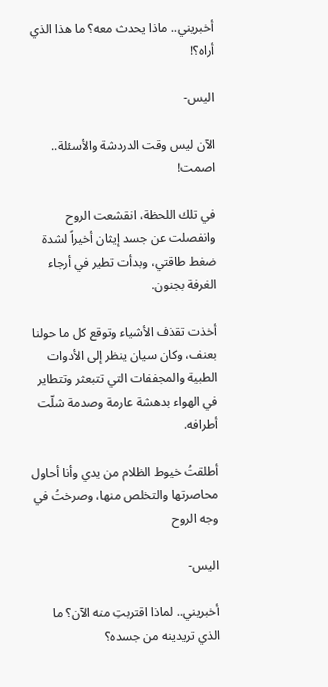أخبريني.. ماذا يحدث معه؟ ما هذا الذي أراه؟!

اليس-

الآن ليس وقت الدردشة والأسئلة.. اصمت!

في تلك اللحظة، انقشعت الروح وانفصلت عن جسد إيثان أخيراً لشدة ضغط طاقتي، وبدأت تطير في أرجاء الغرفة بجنون.

أخذت تقذف الأشياء وتوقع كل ما حولنا بعنف، وكان سيان ينظر إلى الأدوات الطبية والمجففات التي تتبعثر وتتطاير في الهواء بدهشة عارمة وصدمة شلّت أطرافه.

أطلقتُ خيوط الظلام من يدي وأنا أحاول محاصرتها والتخلص منها، وصرختُ في وجه الروح

اليس-

أخبريني.. لماذا اقتربتِ منه الآن؟ ما الذي تريدينه من جسده؟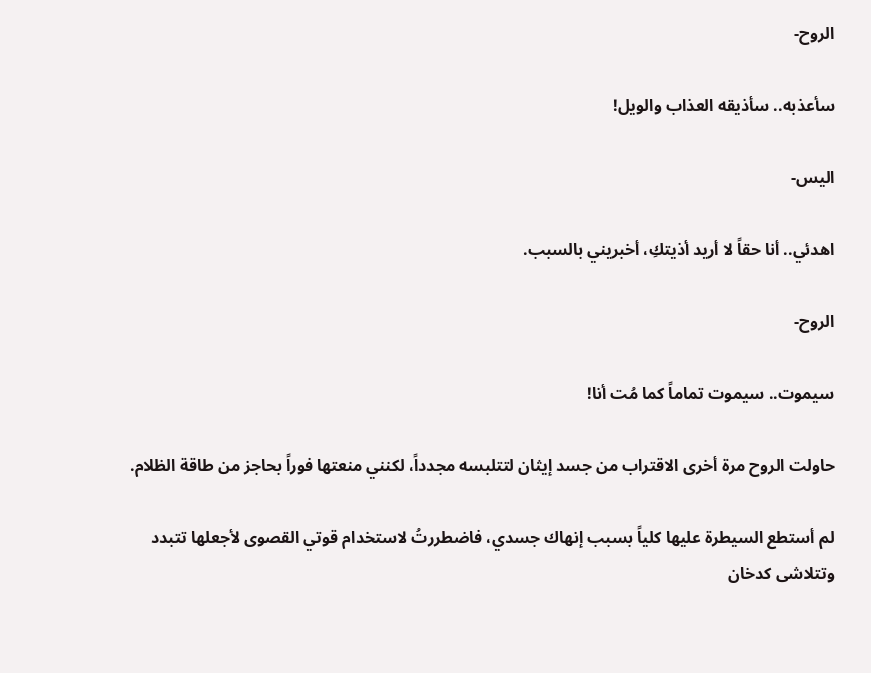الروح-

سأعذبه.. سأذيقه العذاب والويل!

اليس-

اهدئي.. أنا حقاً لا أريد أذيتكِ، أخبريني بالسبب.

الروح-

سيموت.. سيموت تماماً كما مُت أنا!

حاولت الروح مرة أخرى الاقتراب من جسد إيثان لتتلبسه مجدداً، لكنني منعتها فوراً بحاجز من طاقة الظلام.

لم أستطع السيطرة عليها كلياً بسبب إنهاك جسدي، فاضطررتُ لاستخدام قوتي القصوى لأجعلها تتبدد وتتلاشى كدخان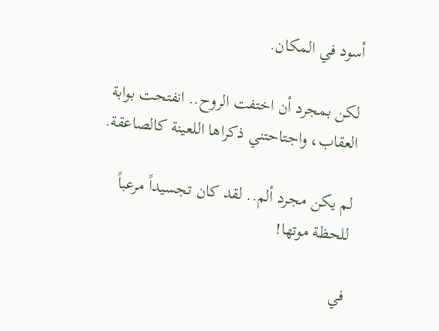أسود في المكان.

لكن بمجرد أن اختفت الروح.. انفتحت بوابة العقاب، واجتاحتني ذكراها اللعينة كالصاعقة.

لم يكن مجرد ألم.. لقد كان تجسيداً مرعباً للحظة موتها!

في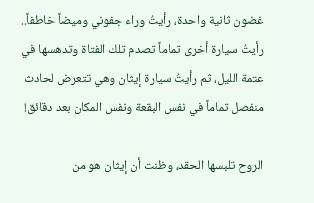غضون ثانية واحدة، رأيتُ وراء جفوني وميضاً خاطفاً.. رأيتُ سيارة أخرى تماماً تصدم تلك الفتاة وتدهسها في عتمة الليل، ثم رأيتُ سيارة إيثان وهي تتعرض لحادث منفصل تماماً في نفس البقعة ونفس المكان بعد دقائق!

الروح تلبسها الحقد، وظنت أن إيثان هو من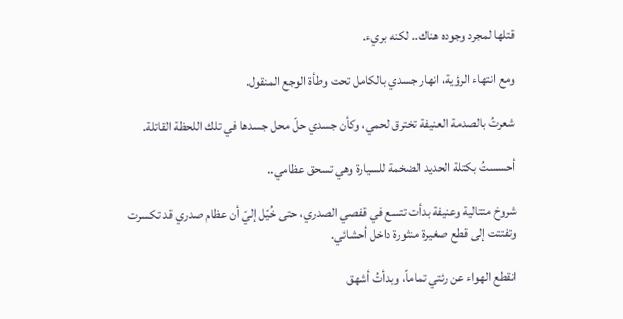قتلها لمجرد وجوده هناك.. لكنه بريء.

ومع انتهاء الرؤية، انهار جسدي بالكامل تحت وطأة الوجع المنقول.

شعرتُ بالصدمة العنيفة تخترق لحمي، وكأن جسدي حلّ محل جسدها في تلك اللحظة القاتلة.

أحسستُ بكتلة الحديد الضخمة للسيارة وهي تسحق عظامي..

شروخ متتالية وعنيفة بدأت تتسع في قفصي الصدري، حتى خُيّل إليّ أن عظام صدري قد تكسرت وتفتتت إلى قطع صغيرة منثورة داخل أحشائي.

انقطع الهواء عن رئتي تماماً، وبدأتُ أشهق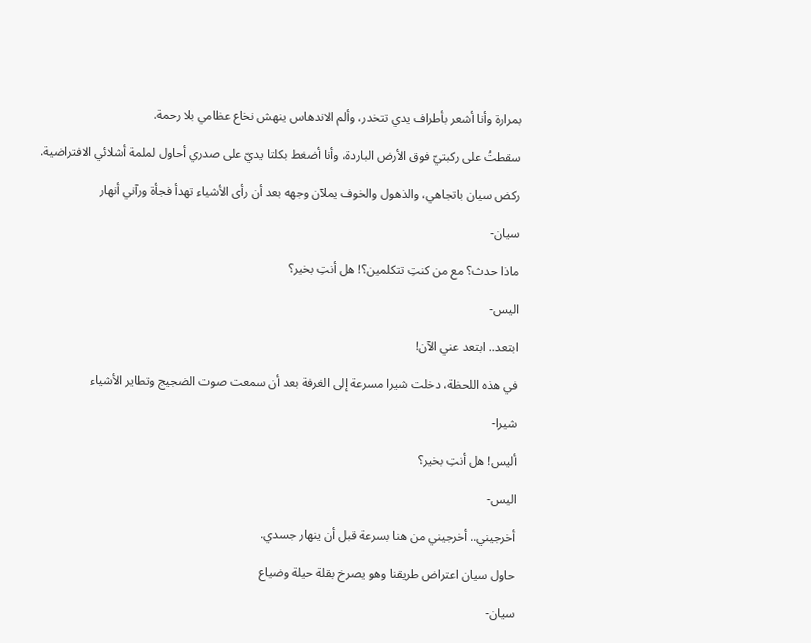بمرارة وأنا أشعر بأطراف يدي تتخدر، وألم الاندهاس ينهش نخاع عظامي بلا رحمة.

سقطتُ على ركبتيّ فوق الأرض الباردة، وأنا أضغط بكلتا يديّ على صدري أحاول لملمة أشلائي الافتراضية.

ركض سيان باتجاهي، والذهول والخوف يملآن وجهه بعد أن رأى الأشياء تهدأ فجأة ورآني أنهار

سيان-

ماذا حدث؟ مع من كنتِ تتكلمين؟! هل أنتِ بخير؟

اليس-

ابتعد.. ابتعد عني الآن!

في هذه اللحظة، دخلت شيرا مسرعة إلى الغرفة بعد أن سمعت صوت الضجيج وتطاير الأشياء

شيرا-

أليس! هل أنتِ بخير؟

اليس-

أخرجيني.. أخرجيني من هنا بسرعة قبل أن ينهار جسدي.

حاول سيان اعتراض طريقنا وهو يصرخ بقلة حيلة وضياع

سيان-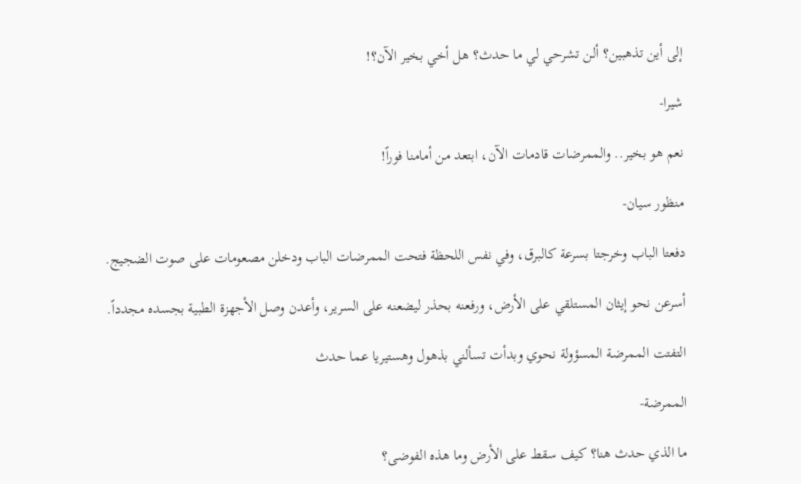إلى أين تذهبين؟ ألن تشرحي لي ما حدث؟ هل أخي بخير الآن؟!

شيرا-

نعم هو بخير.. والممرضات قادمات الآن، ابتعد من أمامنا فوراً!

منظور سيان-

دفعتا الباب وخرجتا بسرعة كالبرق، وفي نفس اللحظة فتحت الممرضات الباب ودخلن مصعومات على صوت الضجيج.

أسرعن نحو إيثان المستلقي على الأرض، ورفعنه بحذر ليضعنه على السرير، وأعدن وصل الأجهزة الطبية بجسده مجدداً.

التفتت الممرضة المسؤولة نحوي وبدأت تسألني بذهول وهستيريا عما حدث

الممرضة-

ما الذي حدث هنا؟ كيف سقط على الأرض وما هذه الفوضى؟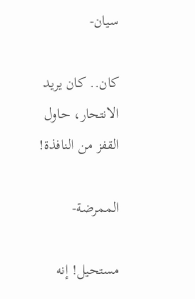سيان-

كان.. كان يريد الانتحار، حاول القفز من النافذة!

الممرضة-

مستحيل! إنه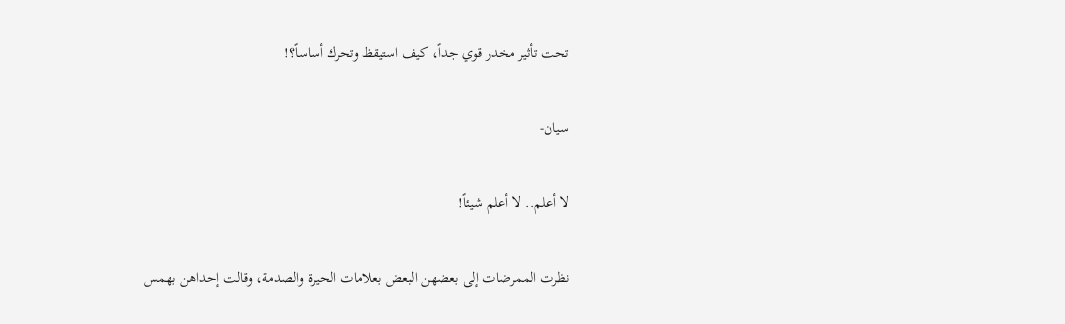تحت تأثير مخدر قوي جداً، كيف استيقظ وتحرك أساساً؟!

سيان-

لا أعلم.. لا أعلم شيئاً!

نظرت الممرضات إلى بعضهن البعض بعلامات الحيرة والصدمة، وقالت إحداهن بهمس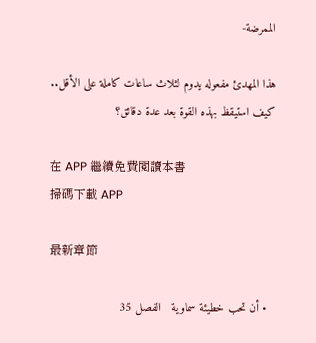الممرضة-

هذا المهدئ مفعوله يدوم لثلاث ساعات كاملة على الأقل.. كيف استيقظ بهذه القوة بعد عدة دقائق؟

在 APP 繼續免費閱讀本書
掃碼下載 APP

最新章節

  • أن تحب خطيئة سماوية   الفصل 35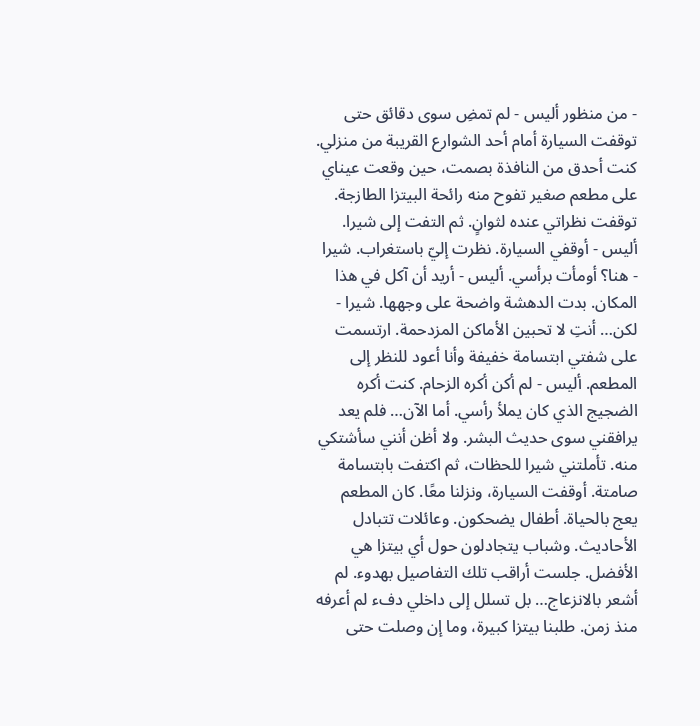- من منظور أليس - لم تمضِ سوى دقائق حتى توقفت السيارة أمام أحد الشوارع القريبة من منزلي. كنت أحدق من النافذة بصمت، حين وقعت عيناي على مطعم صغير تفوح منه رائحة البيتزا الطازجة. توقفت نظراتي عنده لثوانٍ. ثم التفت إلى شيرا. أليس - أوقفي السيارة. نظرت إليّ باستغراب. شيرا - هنا؟ أومأت برأسي. أليس - أريد أن آكل في هذا المكان. بدت الدهشة واضحة على وجهها. شيرا - لكن… أنتِ لا تحبين الأماكن المزدحمة. ارتسمت على شفتي ابتسامة خفيفة وأنا أعود للنظر إلى المطعم. أليس - لم أكن أكره الزحام. كنت أكره الضجيج الذي كان يملأ رأسي. أما الآن… فلم يعد يرافقني سوى حديث البشر. ولا أظن أنني سأشتكي منه. تأملتني شيرا للحظات، ثم اكتفت بابتسامة صامتة. أوقفت السيارة، ونزلنا معًا. كان المطعم يعج بالحياة. أطفال يضحكون. وعائلات تتبادل الأحاديث. وشباب يتجادلون حول أي بيتزا هي الأفضل. جلست أراقب تلك التفاصيل بهدوء. لم أشعر بالانزعاج… بل تسلل إلى داخلي دفء لم أعرفه منذ زمن. طلبنا بيتزا كبيرة، وما إن وصلت حتى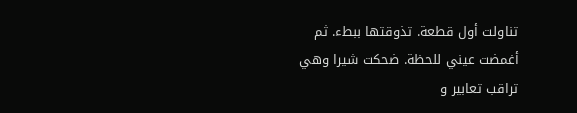تناولت أول قطعة. تذوقتها ببطء. ثم أغمضت عيني للحظة. ضحكت شيرا وهي تراقب تعابير و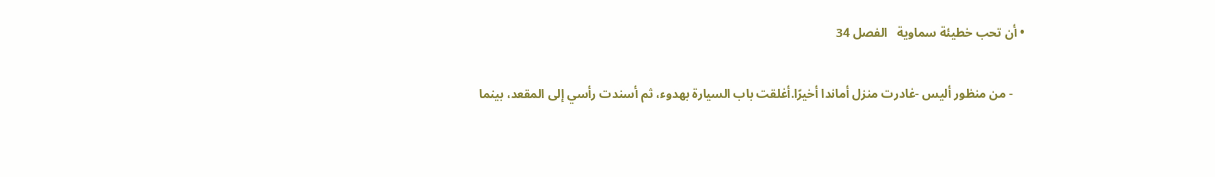• أن تحب خطيئة سماوية   الفصل 34

    - من منظور أليس -غادرت منزل أماندا أخيرًا.أغلقت باب السيارة بهدوء، ثم أسندت رأسي إلى المقعد، بينما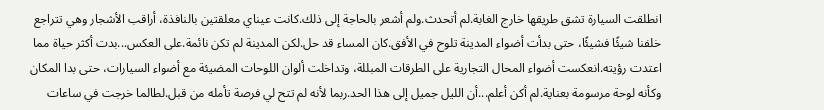انطلقت السيارة تشق طريقها خارج الغابة.لم أتحدث.ولم أشعر بالحاجة إلى ذلك.كانت عيناي معلقتين بالنافذة، أراقب الأشجار وهي تتراجع خلفنا شيئًا فشيئًا، حتى بدأت أضواء المدينة تلوح في الأفق.كان المساء قد حل.لكن المدينة لم تكن نائمة.على العكس...بدت أكثر حياة مما اعتدت رؤيته.انعكست أضواء المحال التجارية على الطرقات المبللة، وتداخلت ألوان اللوحات المضيئة مع أضواء السيارات، حتى بدا المكان وكأنه لوحة مرسومة بعناية.لم أكن أعلم...أن الليل جميل إلى هذا الحد.ربما لأنه لم تتح لي فرصة تأمله من قبل.لطالما خرجت في ساعات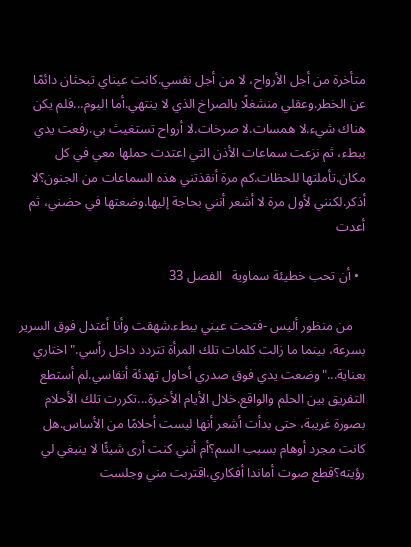متأخرة من أجل الأرواح، لا من أجل نفسي.كانت عيناي تبحثان دائمًا عن الخطر.وعقلي منشغلًا بالصراخ الذي لا ينتهي.أما اليوم...فلم يكن هناك شيء.لا همسات.لا صرخات.لا أرواح تستغيث بي.رفعت يدي ببطء، ثم نزعت سماعات الأذن التي اعتدت حملها معي في كل مكان.تأملتها للحظات.كم مرة أنقذتني هذه السماعات من الجنون؟لا أذكر.لكنني لأول مرة لا أشعر أنني بحاجة إليها.وضعتها في حضني، ثم أعدت

  • أن تحب خطيئة سماوية   الفصل 33

    من منظور أليس -فتحت عيني ببطء.شهقت وأنا أعتدل فوق السرير بسرعة، بينما ما زالت كلمات تلك المرأة تتردد داخل رأسي."اختاري بعناية..."وضعت يدي فوق صدري أحاول تهدئة أنفاسي.لم أستطع التفريق بين الحلم والواقع.خلال الأيام الأخيرة...تكررت تلك الأحلام بصورة غريبة، حتى بدأت أشعر أنها ليست أحلامًا من الأساس.هل كانت مجرد أوهام بسبب السم؟أم أنني كنت أرى شيئًا لا ينبغي لي رؤيته؟قطع صوت أماندا أفكاري.اقتربت مني وجلست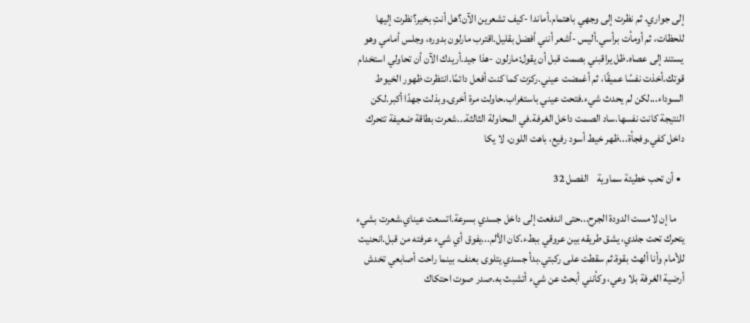إلى جواري، ثم نظرت إلى وجهي باهتمام.أماندا -كيف تشعرين الآن؟هل أنتِ بخير؟نظرت إليها للحظات، ثم أومأت برأسي.أليس -أشعر أنني أفضل بقليل.اقترب مارلون بدوره، وجلس أمامي وهو يستند إلى عصاه.ظل يراقبني بصمت قبل أن يقول:مارلون -هذا جيد.أريدك الآن أن تحاولي استخدام قوتك.أخذت نفسًا عميقًا، ثم أغمضت عيني.ركزت كما كنت أفعل دائمًا.انتظرت ظهور الخيوط السوداء...لكن لم يحدث شيء.فتحت عيني باستغراب.حاولت مرة أخرى.وبذلت جهدًا أكبر.لكن النتيجة كانت نفسها.ساد الصمت داخل الغرفة.في المحاولة الثالثة...شعرت بطاقة ضعيفة تتحرك داخل كفي.وفجأة...ظهر خيط أسود رفيع، باهت اللون، لا يكا

  • أن تحب خطيئة سماوية    الفصل 32

    ما إن لامست الدودة الجرح...حتى اندفعت إلى داخل جسدي بسرعة.اتسعت عيناي.شعرت بشيء يتحرك تحت جلدي، يشق طريقه بين عروقي ببطء.كان الألم...يفوق أي شيء عرفته من قبل.انحنيت للأمام وأنا ألهث بقوة.ثم سقطت على ركبتي.بدأ جسدي يتلوى بعنف، بينما راحت أصابعي تخدش أرضية الغرفة بلا وعي، وكأنني أبحث عن شيء أتشبث به.صدر صوت احتكاك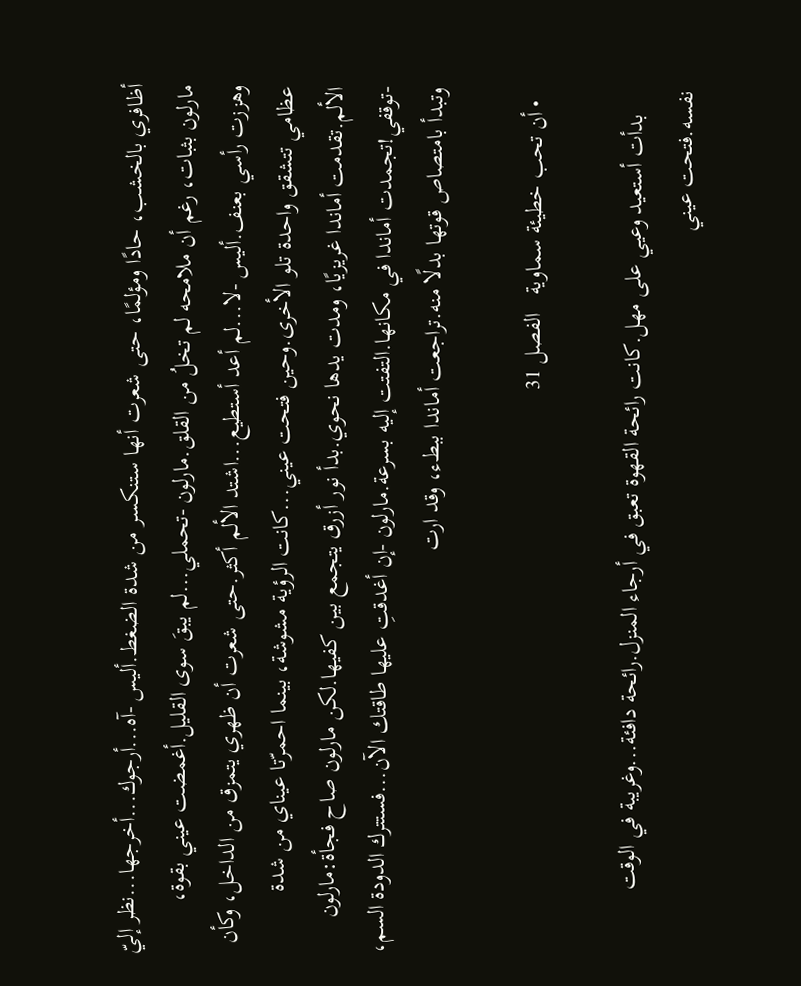أظافري بالخشب، حادًا ومؤلمًا، حتى شعرت أنها ستنكسر من شدة الضغط.أليس -آه...أرجوك...أخرجها...نظر إليّ مارلون بثبات، رغم أن ملامحه لم تخلُ من القلق.مارلون -تحملي...لم يبقَ سوى القليل.أغمضت عيني بقوة، وهززت رأسي بعنف.أليس -لا...لم أعد أستطيع...اشتد الألم أكثر.حتى شعرت أن ظهري يتمزق من الداخل، وكأن عظامي تتشقق واحدة تلو الأخرى.وحين فتحت عيني...كانت الرؤية مشوشة، بينما احمرّتا عيناي من شدة الألم.تقدمت أماندا غريزيًا، ومدت يدها نحوي.بدأ نور أزرق يتجمع بين كفيها.لكن مارلون صاح فجأة:مارلون -توقفي!تجمدت أماندا في مكانها.التفتت إليه بسرعة.مارلون -إن أغدقتِ عليها طاقتك الآن...فستترك الدودة السم، وتبدأ بامتصاص قوتها بدلًا منه.تراجعت أماندا ببطء، وقد ارت

  • أن تحب خطيئة سماوية   الفصل 31

    بدأت أستعيد وعيي على مهل.كانت رائحة القهوة تعبق في أرجاء المنزل.رائحة دافئة...وغريبة في الوقت نفسه.فتحت عيني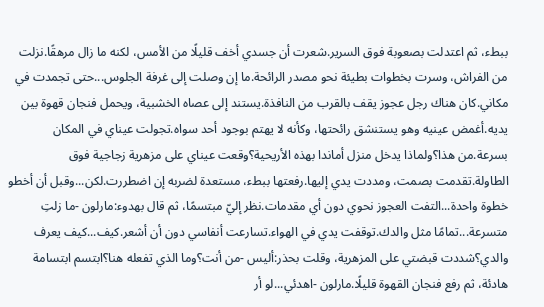ببطء، ثم اعتدلت بصعوبة فوق السرير.شعرت أن جسدي أخف قليلًا من الأمس، لكنه ما زال مرهقًا.نزلت من الفراش، وسرت بخطوات بطيئة نحو مصدر الرائحة.ما إن وصلت إلى غرفة الجلوس...حتى تجمدت في مكاني.كان هناك رجل عجوز يقف بالقرب من النافذة.يستند إلى عصاه الخشبية، ويحمل فنجان قهوة بين يديه.أغمض عينيه وهو يستنشق رائحتها، وكأنه لا يهتم بوجود أحد سواه.تجولت عيناي في المكان بسرعة.من هذا؟ولماذا يدخل منزل أماندا بهذه الأريحية؟وقعت عيناي على مزهرية زجاجية فوق الطاولة.تقدمت بصمت، ومددت يدي إليها.رفعتها ببطء، مستعدة لضربه إن اضطررت.لكن...وقبل أن أخطو خطوة واحدة...التفت العجوز نحوي دون أي مقدمات.نظر إليّ مبتسمًا، ثم قال بهدوء:مارلون -ما زلتِ متسرعة...تمامًا مثل والدك.توقفت يدي في الهواء.تسارعت أنفاسي دون أن أشعر.كيف...كيف يعرف والدي؟شددت قبضتي على المزهرية، وقلت بحذر:أليس -من أنت؟وما الذي تفعله هنا؟ابتسم ابتسامة هادئة، ثم رفع فنجان القهوة قليلًا.مارلون -اهدئي...لو أر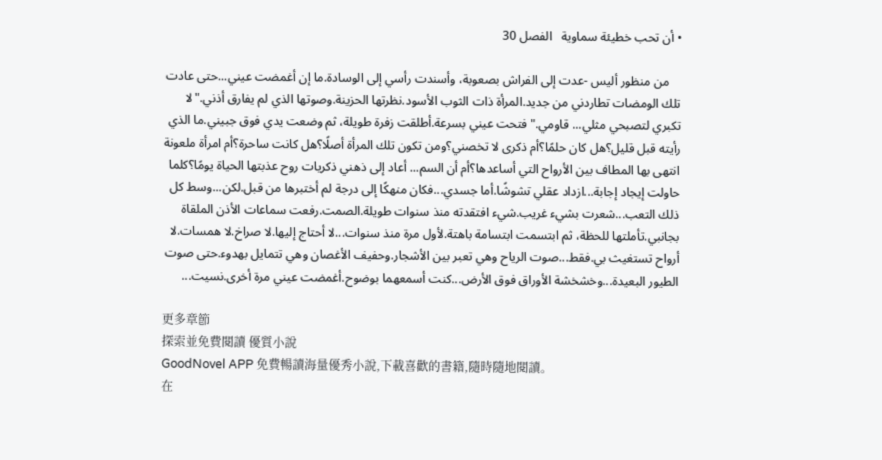• أن تحب خطيئة سماوية   الفصل 30

    من منظور أليس -عدت إلى الفراش بصعوبة، وأسندت رأسي إلى الوسادة.ما إن أغمضت عيني...حتى عادت تلك الومضات تطاردني من جديد.المرأة ذات الثوب الأسود.نظرتها الحزينة.وصوتها الذي لم يفارق أذني."لا تكبري لتصبحي مثلي... قاومي."فتحت عيني بسرعة.أطلقت زفرة طويلة، ثم وضعت يدي فوق جبيني.ما الذي رأيته قبل قليل؟هل كان حلمًا؟أم ذكرى لا تخصني؟ومن تكون تلك المرأة أصلًا؟هل كانت ساحرة؟أم امرأة ملعونة انتهى بها المطاف بين الأرواح التي أساعدها؟أم أن السم... أعاد إلى ذهني ذكريات روح عذبتها الحياة يومًا؟كلما حاولت إيجاد إجابة...ازداد عقلي تشوشًا.أما جسدي...فكان منهكًا إلى درجة لم أختبرها من قبل.لكن...وسط كل ذلك التعب...شعرت بشيء غريب.شيء افتقدته منذ سنوات طويلة.الصمت.رفعت سماعات الأذن الملقاة بجانبي.تأملتها للحظة، ثم ابتسمت ابتسامة باهتة.لأول مرة منذ سنوات...لا أحتاج إليها.لا صراخ.لا همسات.لا أرواح تستغيث بي.فقط...صوت الرياح وهي تعبر بين الأشجار.وحفيف الأغصان وهي تتمايل بهدوء.حتى صوت الطيور البعيدة...وخشخشة الأوراق فوق الأرض...كنت أسمعهما بوضوح.أغمضت عيني مرة أخرى.نسيت...

更多章節
探索並免費閱讀 優質小說
GoodNovel APP 免費暢讀海量優秀小說,下載喜歡的書籍,隨時隨地閱讀。
在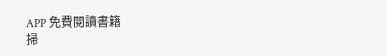APP 免費閱讀書籍
掃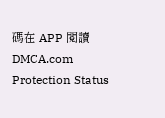碼在 APP 閱讀
DMCA.com Protection Status